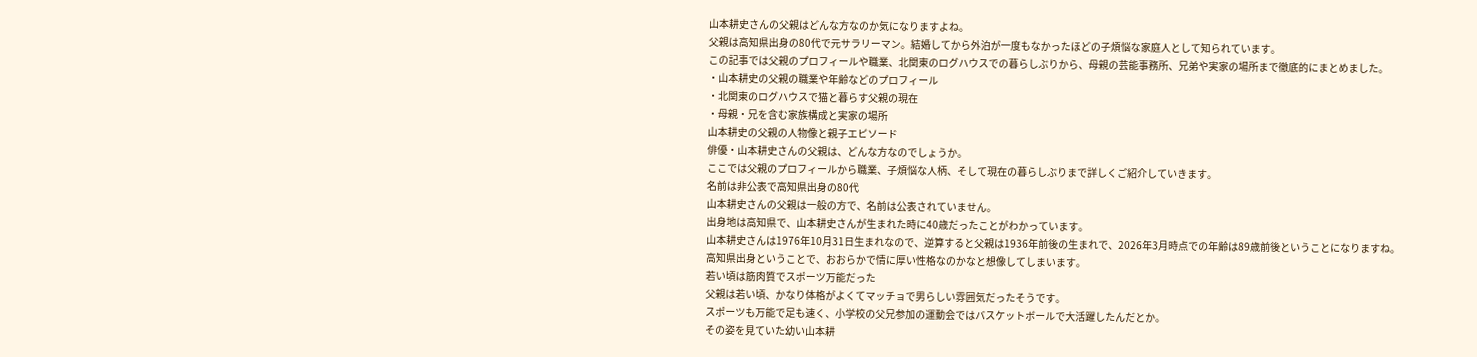山本耕史さんの父親はどんな方なのか気になりますよね。
父親は高知県出身の80代で元サラリーマン。結婚してから外泊が一度もなかったほどの子煩悩な家庭人として知られています。
この記事では父親のプロフィールや職業、北関東のログハウスでの暮らしぶりから、母親の芸能事務所、兄弟や実家の場所まで徹底的にまとめました。
・山本耕史の父親の職業や年齢などのプロフィール
・北関東のログハウスで猫と暮らす父親の現在
・母親・兄を含む家族構成と実家の場所
山本耕史の父親の人物像と親子エピソード
俳優・山本耕史さんの父親は、どんな方なのでしょうか。
ここでは父親のプロフィールから職業、子煩悩な人柄、そして現在の暮らしぶりまで詳しくご紹介していきます。
名前は非公表で高知県出身の80代
山本耕史さんの父親は一般の方で、名前は公表されていません。
出身地は高知県で、山本耕史さんが生まれた時に40歳だったことがわかっています。
山本耕史さんは1976年10月31日生まれなので、逆算すると父親は1936年前後の生まれで、2026年3月時点での年齢は89歳前後ということになりますね。
高知県出身ということで、おおらかで情に厚い性格なのかなと想像してしまいます。
若い頃は筋肉質でスポーツ万能だった
父親は若い頃、かなり体格がよくてマッチョで男らしい雰囲気だったそうです。
スポーツも万能で足も速く、小学校の父兄参加の運動会ではバスケットボールで大活躍したんだとか。
その姿を見ていた幼い山本耕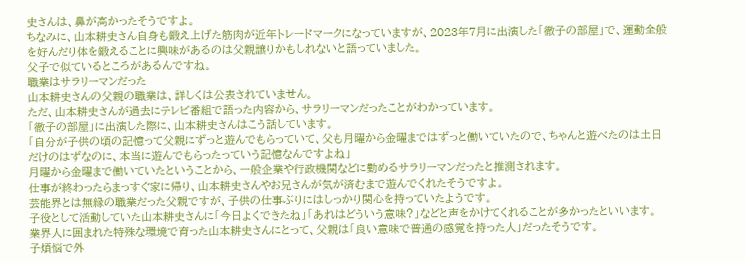史さんは、鼻が高かったそうですよ。
ちなみに、山本耕史さん自身も鍛え上げた筋肉が近年トレードマークになっていますが、2023年7月に出演した「徹子の部屋」で、運動全般を好んだり体を鍛えることに興味があるのは父親譲りかもしれないと語っていました。
父子で似ているところがあるんですね。
職業はサラリーマンだった
山本耕史さんの父親の職業は、詳しくは公表されていません。
ただ、山本耕史さんが過去にテレビ番組で語った内容から、サラリーマンだったことがわかっています。
「徹子の部屋」に出演した際に、山本耕史さんはこう話しています。
「自分が子供の頃の記憶って父親にずっと遊んでもらっていて、父も月曜から金曜まではずっと働いていたので、ちゃんと遊べたのは土日だけのはずなのに、本当に遊んでもらったっていう記憶なんですよね」
月曜から金曜まで働いていたということから、一般企業や行政機関などに勤めるサラリーマンだったと推測されます。
仕事が終わったらまっすぐ家に帰り、山本耕史さんやお兄さんが気が済むまで遊んでくれたそうですよ。
芸能界とは無縁の職業だった父親ですが、子供の仕事ぶりにはしっかり関心を持っていたようです。
子役として活動していた山本耕史さんに「今日よくできたね」「あれはどういう意味?」などと声をかけてくれることが多かったといいます。
業界人に囲まれた特殊な環境で育った山本耕史さんにとって、父親は「良い意味で普通の感覚を持った人」だったそうです。
子煩悩で外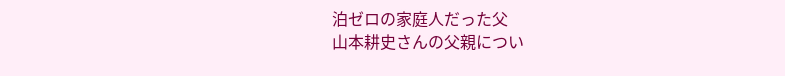泊ゼロの家庭人だった父
山本耕史さんの父親につい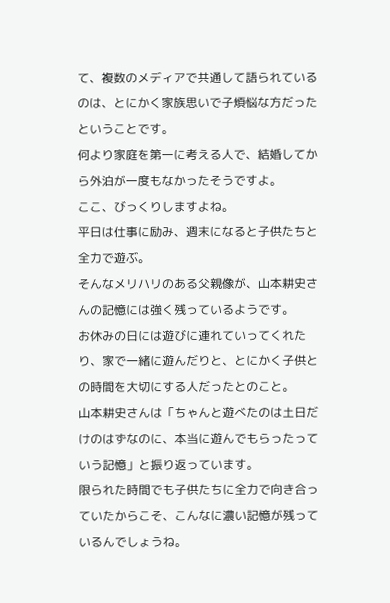て、複数のメディアで共通して語られているのは、とにかく家族思いで子煩悩な方だったということです。
何より家庭を第一に考える人で、結婚してから外泊が一度もなかったそうですよ。
ここ、びっくりしますよね。
平日は仕事に励み、週末になると子供たちと全力で遊ぶ。
そんなメリハリのある父親像が、山本耕史さんの記憶には強く残っているようです。
お休みの日には遊びに連れていってくれたり、家で一緒に遊んだりと、とにかく子供との時間を大切にする人だったとのこと。
山本耕史さんは「ちゃんと遊べたのは土日だけのはずなのに、本当に遊んでもらったっていう記憶」と振り返っています。
限られた時間でも子供たちに全力で向き合っていたからこそ、こんなに濃い記憶が残っているんでしょうね。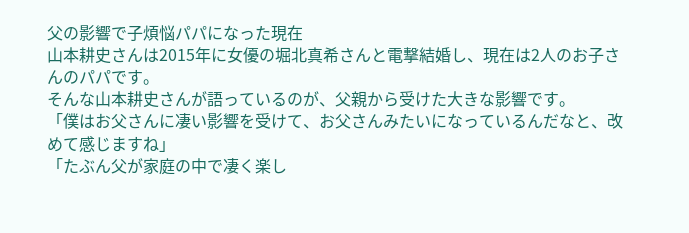父の影響で子煩悩パパになった現在
山本耕史さんは2015年に女優の堀北真希さんと電撃結婚し、現在は2人のお子さんのパパです。
そんな山本耕史さんが語っているのが、父親から受けた大きな影響です。
「僕はお父さんに凄い影響を受けて、お父さんみたいになっているんだなと、改めて感じますね」
「たぶん父が家庭の中で凄く楽し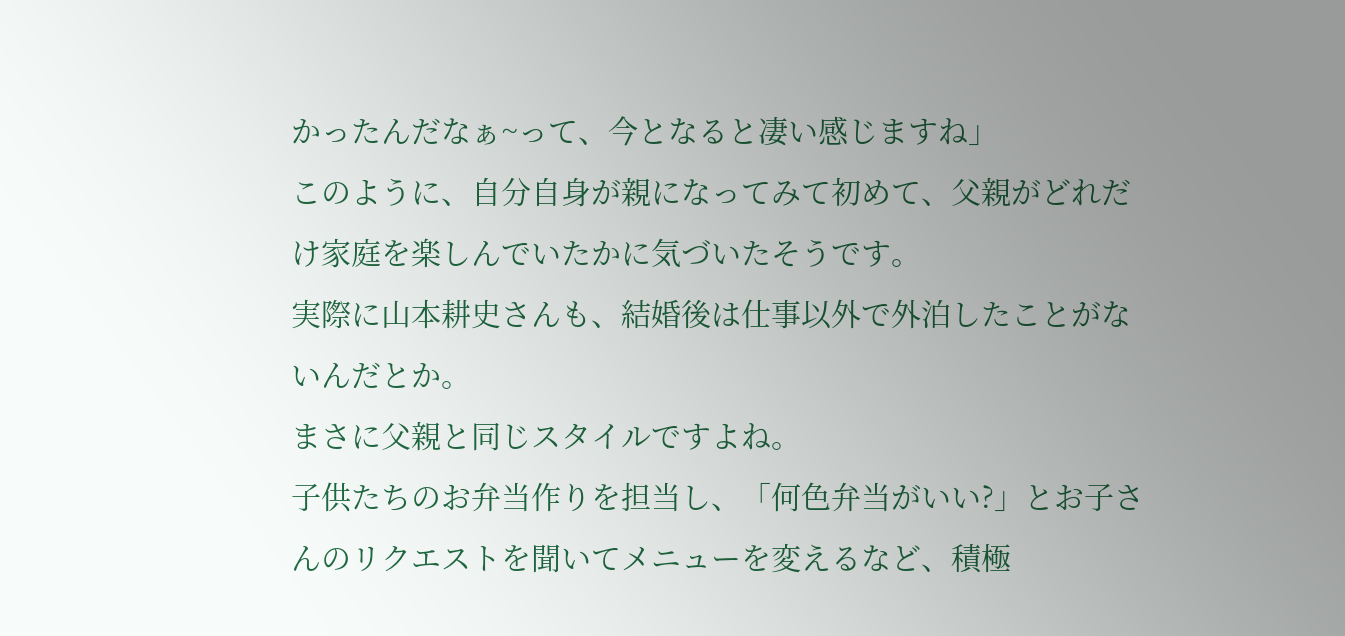かったんだなぁ~って、今となると凄い感じますね」
このように、自分自身が親になってみて初めて、父親がどれだけ家庭を楽しんでいたかに気づいたそうです。
実際に山本耕史さんも、結婚後は仕事以外で外泊したことがないんだとか。
まさに父親と同じスタイルですよね。
子供たちのお弁当作りを担当し、「何色弁当がいい?」とお子さんのリクエストを聞いてメニューを変えるなど、積極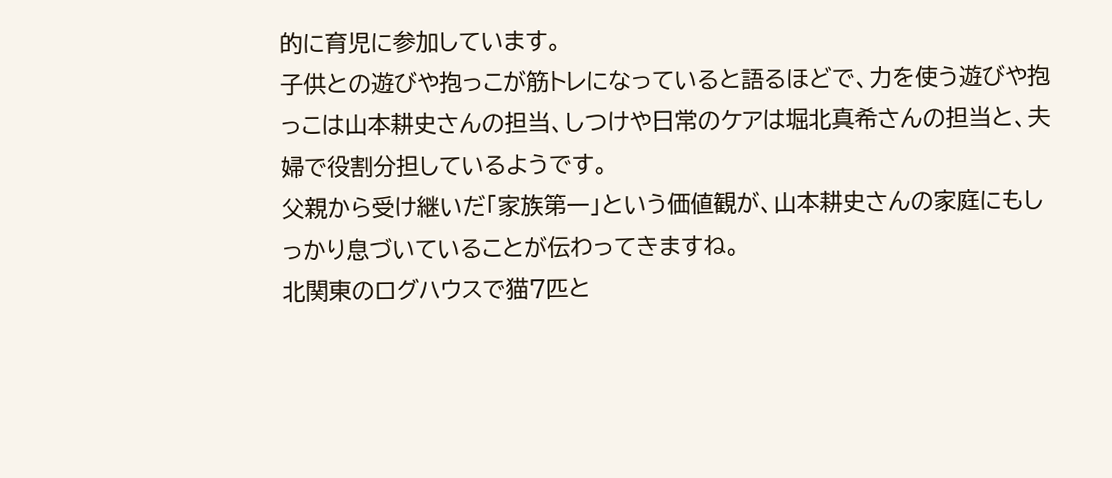的に育児に参加しています。
子供との遊びや抱っこが筋トレになっていると語るほどで、力を使う遊びや抱っこは山本耕史さんの担当、しつけや日常のケアは堀北真希さんの担当と、夫婦で役割分担しているようです。
父親から受け継いだ「家族第一」という価値観が、山本耕史さんの家庭にもしっかり息づいていることが伝わってきますね。
北関東のログハウスで猫7匹と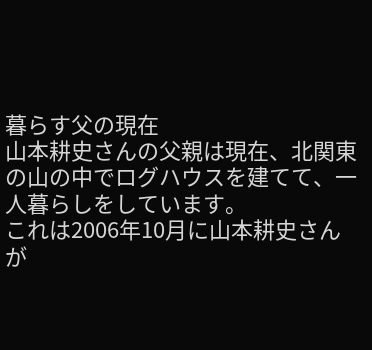暮らす父の現在
山本耕史さんの父親は現在、北関東の山の中でログハウスを建てて、一人暮らしをしています。
これは2006年10月に山本耕史さんが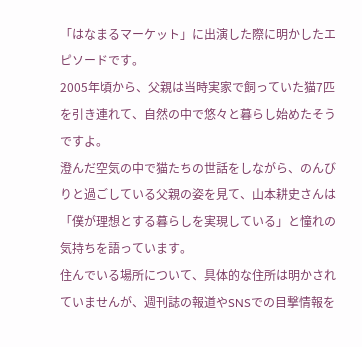「はなまるマーケット」に出演した際に明かしたエピソードです。
2005年頃から、父親は当時実家で飼っていた猫7匹を引き連れて、自然の中で悠々と暮らし始めたそうですよ。
澄んだ空気の中で猫たちの世話をしながら、のんびりと過ごしている父親の姿を見て、山本耕史さんは「僕が理想とする暮らしを実現している」と憧れの気持ちを語っています。
住んでいる場所について、具体的な住所は明かされていませんが、週刊誌の報道やSNSでの目撃情報を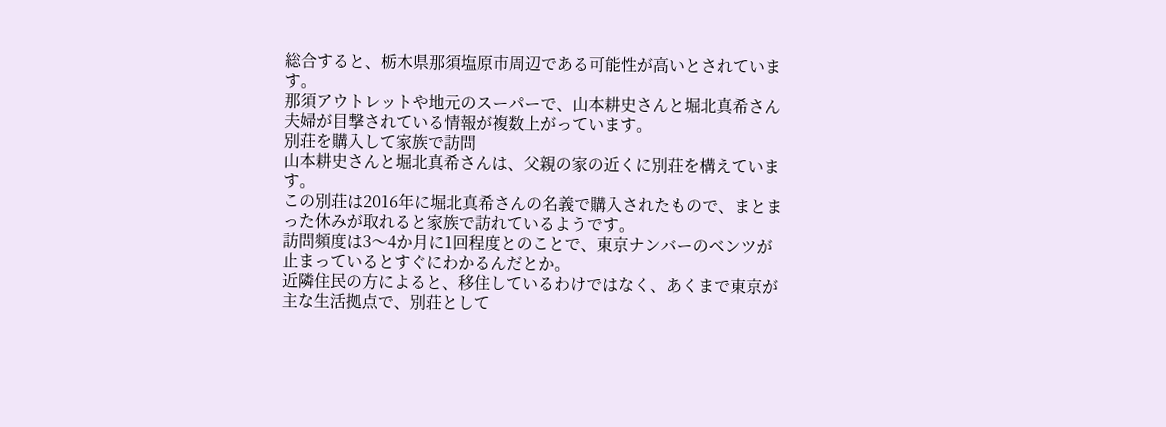総合すると、栃木県那須塩原市周辺である可能性が高いとされています。
那須アウトレットや地元のスーパーで、山本耕史さんと堀北真希さん夫婦が目撃されている情報が複数上がっています。
別荘を購入して家族で訪問
山本耕史さんと堀北真希さんは、父親の家の近くに別荘を構えています。
この別荘は2016年に堀北真希さんの名義で購入されたもので、まとまった休みが取れると家族で訪れているようです。
訪問頻度は3〜4か月に1回程度とのことで、東京ナンバーのベンツが止まっているとすぐにわかるんだとか。
近隣住民の方によると、移住しているわけではなく、あくまで東京が主な生活拠点で、別荘として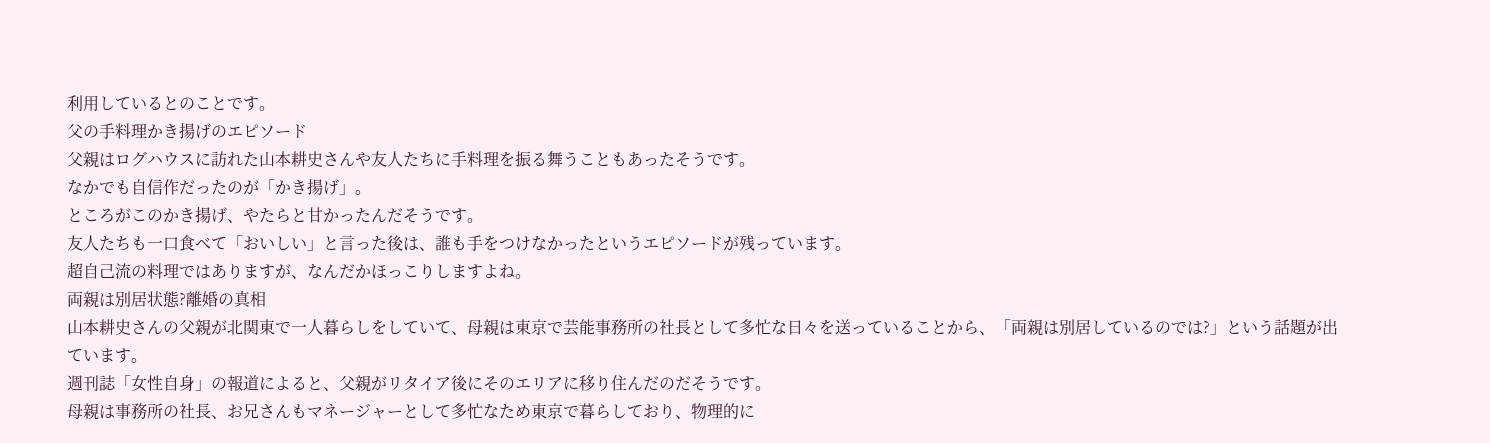利用しているとのことです。
父の手料理かき揚げのエピソード
父親はログハウスに訪れた山本耕史さんや友人たちに手料理を振る舞うこともあったそうです。
なかでも自信作だったのが「かき揚げ」。
ところがこのかき揚げ、やたらと甘かったんだそうです。
友人たちも一口食べて「おいしい」と言った後は、誰も手をつけなかったというエピソードが残っています。
超自己流の料理ではありますが、なんだかほっこりしますよね。
両親は別居状態?離婚の真相
山本耕史さんの父親が北関東で一人暮らしをしていて、母親は東京で芸能事務所の社長として多忙な日々を送っていることから、「両親は別居しているのでは?」という話題が出ています。
週刊誌「女性自身」の報道によると、父親がリタイア後にそのエリアに移り住んだのだそうです。
母親は事務所の社長、お兄さんもマネージャーとして多忙なため東京で暮らしており、物理的に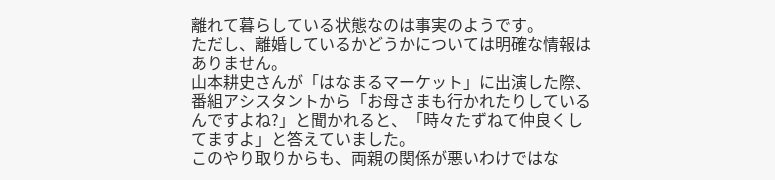離れて暮らしている状態なのは事実のようです。
ただし、離婚しているかどうかについては明確な情報はありません。
山本耕史さんが「はなまるマーケット」に出演した際、番組アシスタントから「お母さまも行かれたりしているんですよね?」と聞かれると、「時々たずねて仲良くしてますよ」と答えていました。
このやり取りからも、両親の関係が悪いわけではな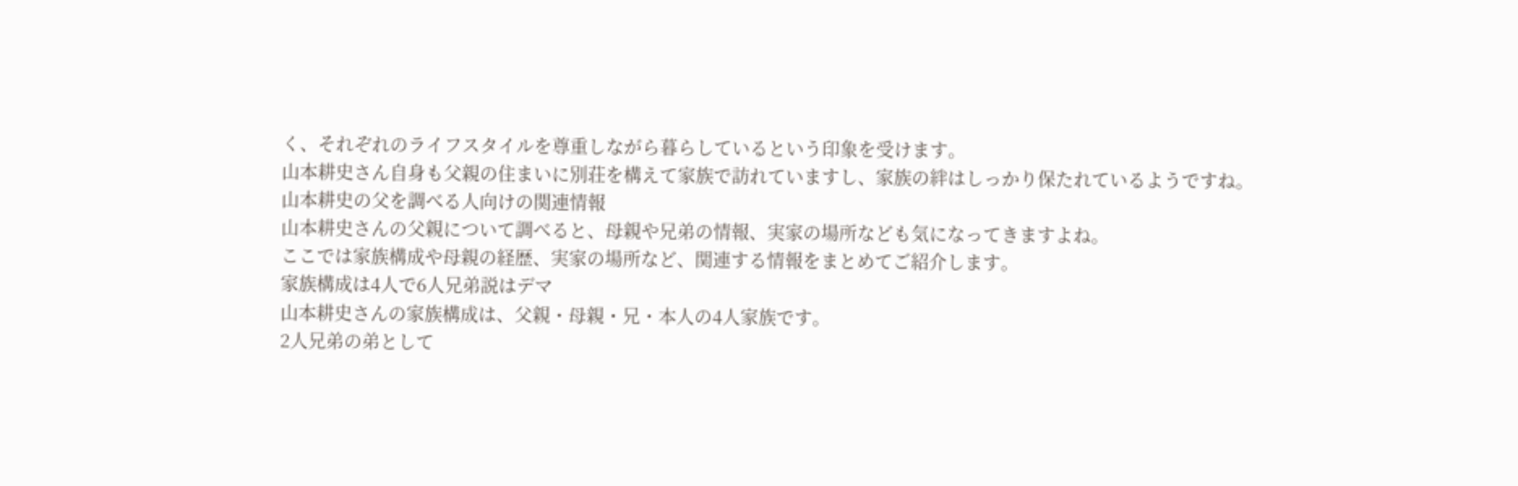く、それぞれのライフスタイルを尊重しながら暮らしているという印象を受けます。
山本耕史さん自身も父親の住まいに別荘を構えて家族で訪れていますし、家族の絆はしっかり保たれているようですね。
山本耕史の父を調べる人向けの関連情報
山本耕史さんの父親について調べると、母親や兄弟の情報、実家の場所なども気になってきますよね。
ここでは家族構成や母親の経歴、実家の場所など、関連する情報をまとめてご紹介します。
家族構成は4人で6人兄弟説はデマ
山本耕史さんの家族構成は、父親・母親・兄・本人の4人家族です。
2人兄弟の弟として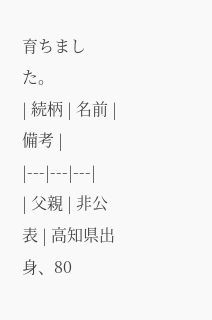育ちました。
| 続柄 | 名前 | 備考 |
|---|---|---|
| 父親 | 非公表 | 高知県出身、80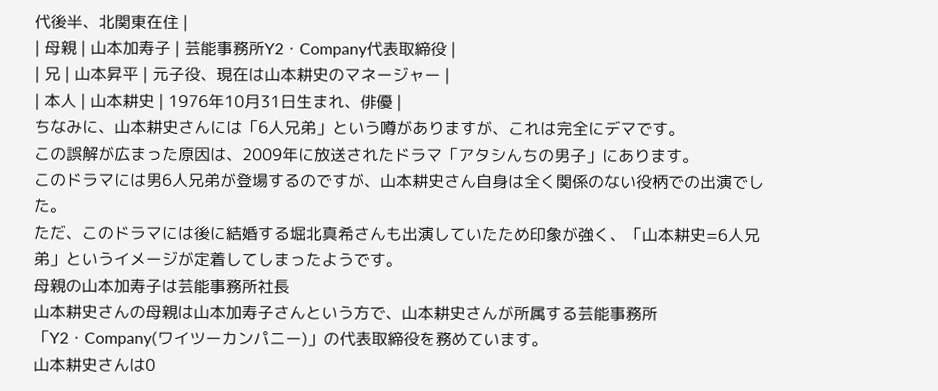代後半、北関東在住 |
| 母親 | 山本加寿子 | 芸能事務所Y2・Company代表取締役 |
| 兄 | 山本昇平 | 元子役、現在は山本耕史のマネージャー |
| 本人 | 山本耕史 | 1976年10月31日生まれ、俳優 |
ちなみに、山本耕史さんには「6人兄弟」という噂がありますが、これは完全にデマです。
この誤解が広まった原因は、2009年に放送されたドラマ「アタシんちの男子」にあります。
このドラマには男6人兄弟が登場するのですが、山本耕史さん自身は全く関係のない役柄での出演でした。
ただ、このドラマには後に結婚する堀北真希さんも出演していたため印象が強く、「山本耕史=6人兄弟」というイメージが定着してしまったようです。
母親の山本加寿子は芸能事務所社長
山本耕史さんの母親は山本加寿子さんという方で、山本耕史さんが所属する芸能事務所「Y2・Company(ワイツーカンパニー)」の代表取締役を務めています。
山本耕史さんは0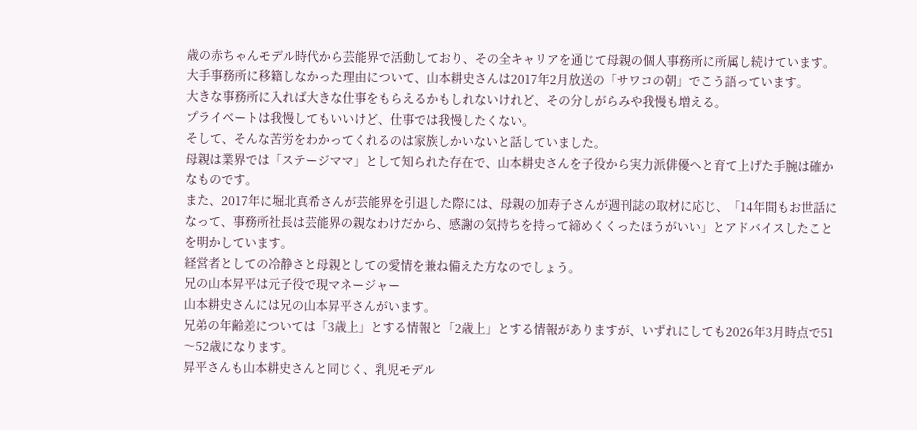歳の赤ちゃんモデル時代から芸能界で活動しており、その全キャリアを通じて母親の個人事務所に所属し続けています。
大手事務所に移籍しなかった理由について、山本耕史さんは2017年2月放送の「サワコの朝」でこう語っています。
大きな事務所に入れば大きな仕事をもらえるかもしれないけれど、その分しがらみや我慢も増える。
プライベートは我慢してもいいけど、仕事では我慢したくない。
そして、そんな苦労をわかってくれるのは家族しかいないと話していました。
母親は業界では「ステージママ」として知られた存在で、山本耕史さんを子役から実力派俳優へと育て上げた手腕は確かなものです。
また、2017年に堀北真希さんが芸能界を引退した際には、母親の加寿子さんが週刊誌の取材に応じ、「14年間もお世話になって、事務所社長は芸能界の親なわけだから、感謝の気持ちを持って締めくくったほうがいい」とアドバイスしたことを明かしています。
経営者としての冷静さと母親としての愛情を兼ね備えた方なのでしょう。
兄の山本昇平は元子役で現マネージャー
山本耕史さんには兄の山本昇平さんがいます。
兄弟の年齢差については「3歳上」とする情報と「2歳上」とする情報がありますが、いずれにしても2026年3月時点で51〜52歳になります。
昇平さんも山本耕史さんと同じく、乳児モデル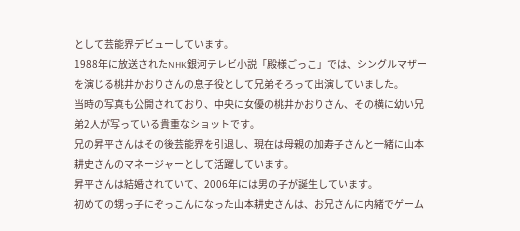として芸能界デビューしています。
1988年に放送されたNHK銀河テレビ小説「殿様ごっこ」では、シングルマザーを演じる桃井かおりさんの息子役として兄弟そろって出演していました。
当時の写真も公開されており、中央に女優の桃井かおりさん、その横に幼い兄弟2人が写っている貴重なショットです。
兄の昇平さんはその後芸能界を引退し、現在は母親の加寿子さんと一緒に山本耕史さんのマネージャーとして活躍しています。
昇平さんは結婚されていて、2006年には男の子が誕生しています。
初めての甥っ子にぞっこんになった山本耕史さんは、お兄さんに内緒でゲーム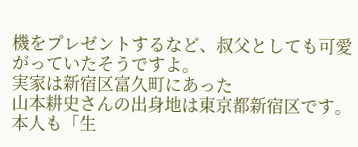機をプレゼントするなど、叔父としても可愛がっていたそうですよ。
実家は新宿区富久町にあった
山本耕史さんの出身地は東京都新宿区です。
本人も「生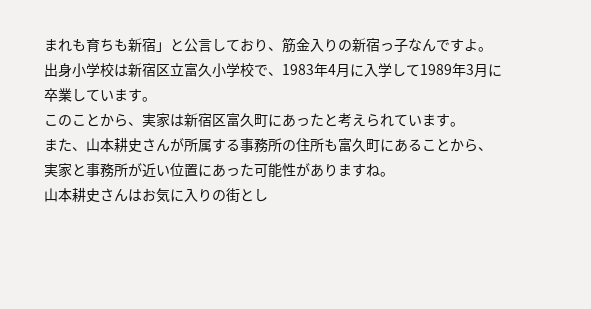まれも育ちも新宿」と公言しており、筋金入りの新宿っ子なんですよ。
出身小学校は新宿区立富久小学校で、1983年4月に入学して1989年3月に卒業しています。
このことから、実家は新宿区富久町にあったと考えられています。
また、山本耕史さんが所属する事務所の住所も富久町にあることから、実家と事務所が近い位置にあった可能性がありますね。
山本耕史さんはお気に入りの街とし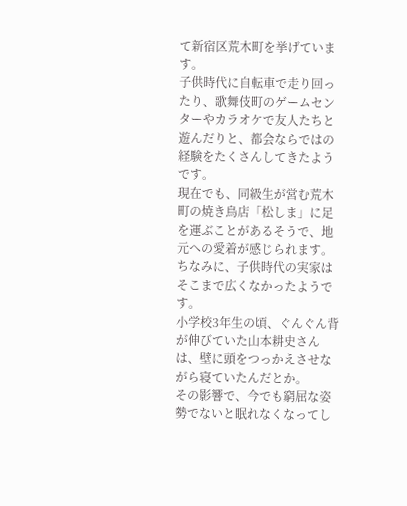て新宿区荒木町を挙げています。
子供時代に自転車で走り回ったり、歌舞伎町のゲームセンターやカラオケで友人たちと遊んだりと、都会ならではの経験をたくさんしてきたようです。
現在でも、同級生が営む荒木町の焼き鳥店「松しま」に足を運ぶことがあるそうで、地元への愛着が感じられます。
ちなみに、子供時代の実家はそこまで広くなかったようです。
小学校3年生の頃、ぐんぐん背が伸びていた山本耕史さんは、壁に頭をつっかえさせながら寝ていたんだとか。
その影響で、今でも窮屈な姿勢でないと眠れなくなってし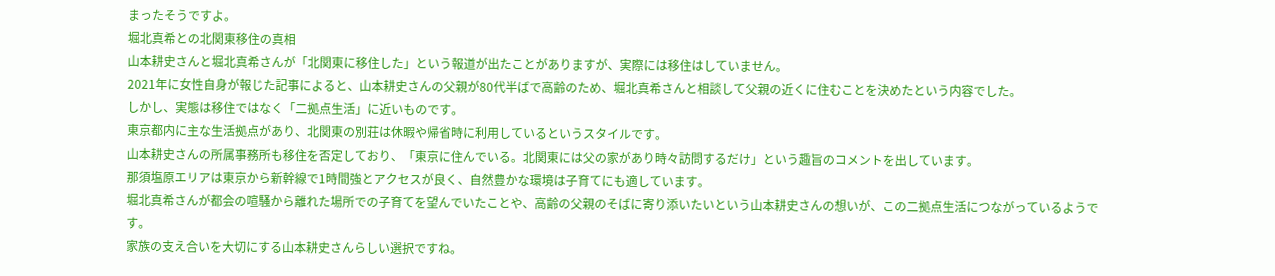まったそうですよ。
堀北真希との北関東移住の真相
山本耕史さんと堀北真希さんが「北関東に移住した」という報道が出たことがありますが、実際には移住はしていません。
2021年に女性自身が報じた記事によると、山本耕史さんの父親が80代半ばで高齢のため、堀北真希さんと相談して父親の近くに住むことを決めたという内容でした。
しかし、実態は移住ではなく「二拠点生活」に近いものです。
東京都内に主な生活拠点があり、北関東の別荘は休暇や帰省時に利用しているというスタイルです。
山本耕史さんの所属事務所も移住を否定しており、「東京に住んでいる。北関東には父の家があり時々訪問するだけ」という趣旨のコメントを出しています。
那須塩原エリアは東京から新幹線で1時間強とアクセスが良く、自然豊かな環境は子育てにも適しています。
堀北真希さんが都会の喧騒から離れた場所での子育てを望んでいたことや、高齢の父親のそばに寄り添いたいという山本耕史さんの想いが、この二拠点生活につながっているようです。
家族の支え合いを大切にする山本耕史さんらしい選択ですね。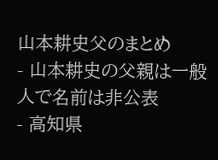山本耕史父のまとめ
- 山本耕史の父親は一般人で名前は非公表
- 高知県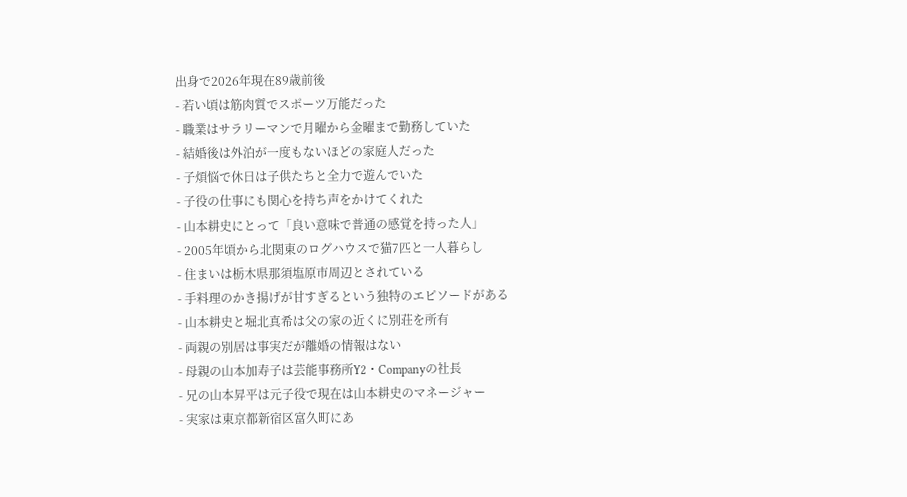出身で2026年現在89歳前後
- 若い頃は筋肉質でスポーツ万能だった
- 職業はサラリーマンで月曜から金曜まで勤務していた
- 結婚後は外泊が一度もないほどの家庭人だった
- 子煩悩で休日は子供たちと全力で遊んでいた
- 子役の仕事にも関心を持ち声をかけてくれた
- 山本耕史にとって「良い意味で普通の感覚を持った人」
- 2005年頃から北関東のログハウスで猫7匹と一人暮らし
- 住まいは栃木県那須塩原市周辺とされている
- 手料理のかき揚げが甘すぎるという独特のエピソードがある
- 山本耕史と堀北真希は父の家の近くに別荘を所有
- 両親の別居は事実だが離婚の情報はない
- 母親の山本加寿子は芸能事務所Y2・Companyの社長
- 兄の山本昇平は元子役で現在は山本耕史のマネージャー
- 実家は東京都新宿区富久町にあ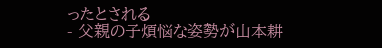ったとされる
- 父親の子煩悩な姿勢が山本耕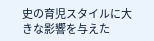史の育児スタイルに大きな影響を与えた